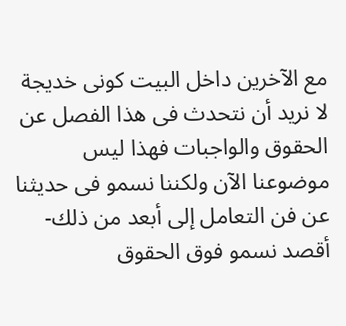مع الآخرين داخل البيت كونى خديجة
لا نريد أن نتحدث فى هذا الفصل عن الحقوق والواجبات فهذا ليس موضوعنا الآن ولكننا نسمو فى حديثنا عن فن التعامل إلى أبعد من ذلك- أقصد نسمو فوق الحقوق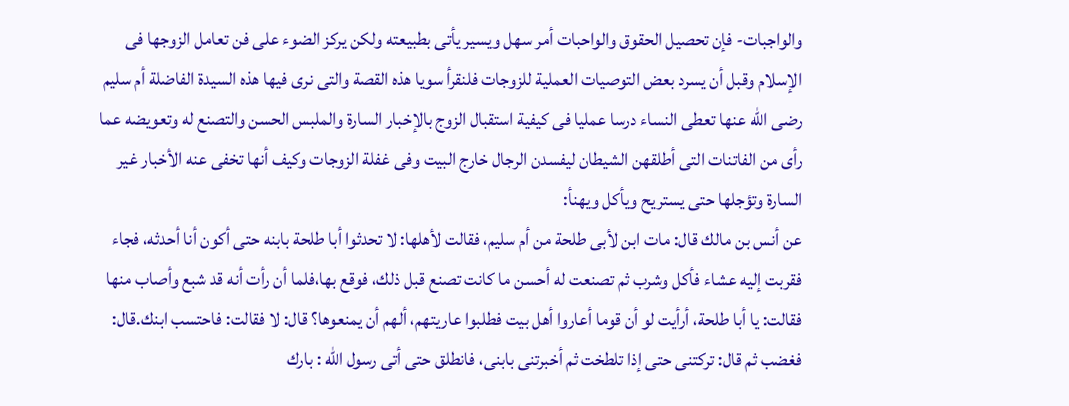والواجبات- فإن تحصيل الحقوق والواحبات أمر سهل ويسير يأتى بطبيعته ولكن يركز الضوء على فن تعامل الزوجها فى الإسلام وقبل أن يسرد بعض التوصيات العملية للزوجات فلنقرأ سويا هذه القصة والتى نرى فيها هذه السيدة الفاضلة أم سليم رضى الله عنها تعطى النساء درسا عمليا فى كيفية استقبال الزوج بالإخبار السارة والملبس الحسن والتصنع له وتعويضه عما رأى من الفاتنات التى أطلقهن الشيطان ليفسدن الرجال خارج البيت وفى غفلة الزوجات وكيف أنها تخفى عنه الأخبار غير السارة وتؤجلها حتى يستريح ويأكل ويهنأ:
عن أنس بن مالك قال: مات ابن لأبى طلحة من أم سليم، فقالت لأهلها: لا تحدثوا أبا طلحة بابنه حتى أكون أنا أحدثه، فجاء فقربت إليه عشاء فأكل وشرب ثم تصنعت له أحسن ما كانت تصنع قبل ذلك، فوقع بها،فلما أن رأت أنه قد شبع وأصاب منها فقالت: يا أبا طلحة، أرأيت لو أن قوما أعاروا أهل بيت فطلبوا عاريتهم، ألهم أن يمنعوها؟ قال: لا فقالت: فاحتسب ابنك.قال: فغضب ثم قال: تركتنى حتى إذا تلطخت ثم أخبرتنى بابنى، فانطلق حتى أتى رسول الله : بارك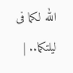الله لكما فى ليلتكما.. |